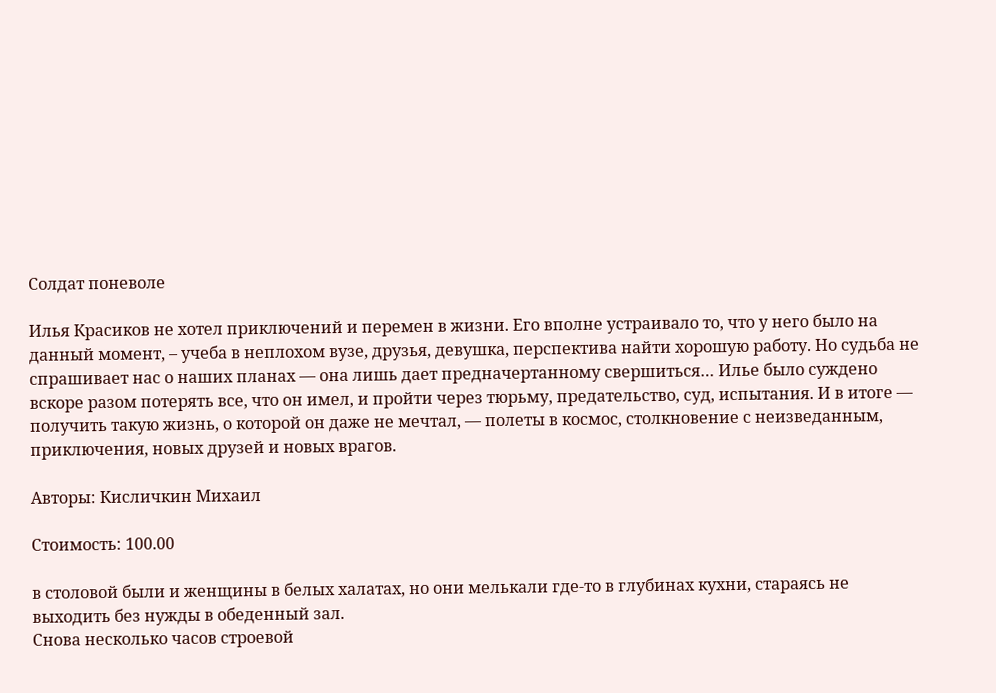Солдат поневоле

Илья Красиков не хотел приключений и перемен в жизни. Его вполне устраивало то, что у него было на данный момент, – учеба в неплохом вузе, друзья, девушка, перспектива найти хорошую работу. Но судьба не спрашивает нас о наших планах — она лишь дает предначертанному свершиться… Илье было суждено вскоре разом потерять все, что он имел, и пройти через тюрьму, предательство, суд, испытания. И в итоге — получить такую жизнь, о которой он даже не мечтал, — полеты в космос, столкновение с неизведанным, приключения, новых друзей и новых врагов.

Авторы: Кисличкин Михаил

Стоимость: 100.00

в столовой были и женщины в белых халатах, но они мелькали где-то в глубинах кухни, стараясь не выходить без нужды в обеденный зал.
Снова несколько часов строевой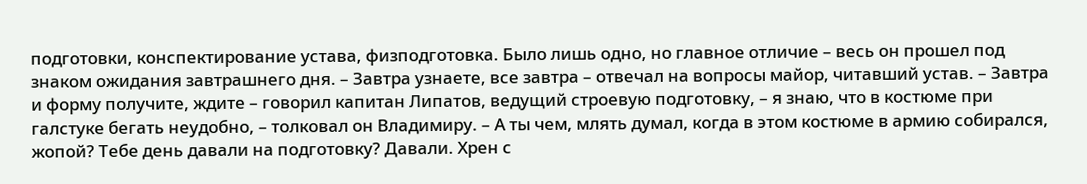подготовки, конспектирование устава, физподготовка. Было лишь одно, но главное отличие – весь он прошел под знаком ожидания завтрашнего дня. – Завтра узнаете, все завтра – отвечал на вопросы майор, читавший устав. – Завтра и форму получите, ждите – говорил капитан Липатов, ведущий строевую подготовку, – я знаю, что в костюме при галстуке бегать неудобно, – толковал он Владимиру. – А ты чем, млять думал, когда в этом костюме в армию собирался, жопой? Тебе день давали на подготовку? Давали. Хрен с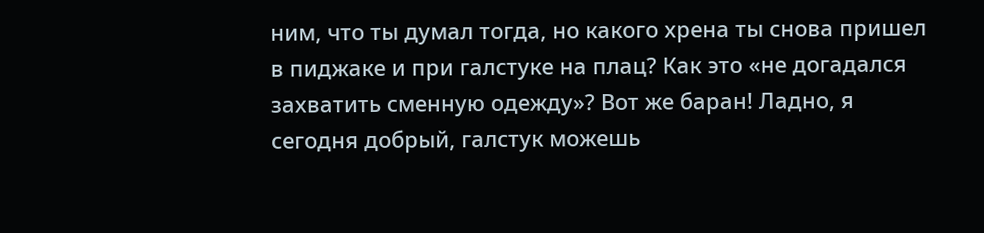ним, что ты думал тогда, но какого хрена ты снова пришел в пиджаке и при галстуке на плац? Как это «не догадался захватить сменную одежду»? Вот же баран! Ладно, я сегодня добрый, галстук можешь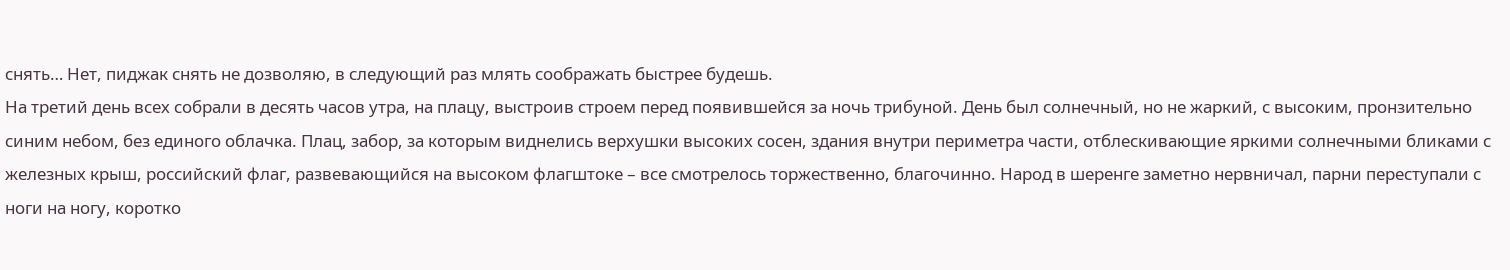снять… Нет, пиджак снять не дозволяю, в следующий раз млять соображать быстрее будешь.
На третий день всех собрали в десять часов утра, на плацу, выстроив строем перед появившейся за ночь трибуной. День был солнечный, но не жаркий, с высоким, пронзительно синим небом, без единого облачка. Плац, забор, за которым виднелись верхушки высоких сосен, здания внутри периметра части, отблескивающие яркими солнечными бликами с железных крыш, российский флаг, развевающийся на высоком флагштоке – все смотрелось торжественно, благочинно. Народ в шеренге заметно нервничал, парни переступали с ноги на ногу, коротко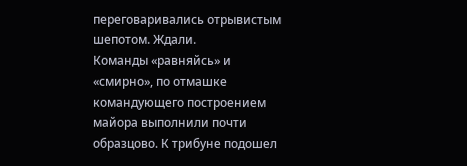переговаривались отрывистым шепотом. Ждали.
Команды «равняйсь» и «смирно», по отмашке командующего построением майора выполнили почти образцово. К трибуне подошел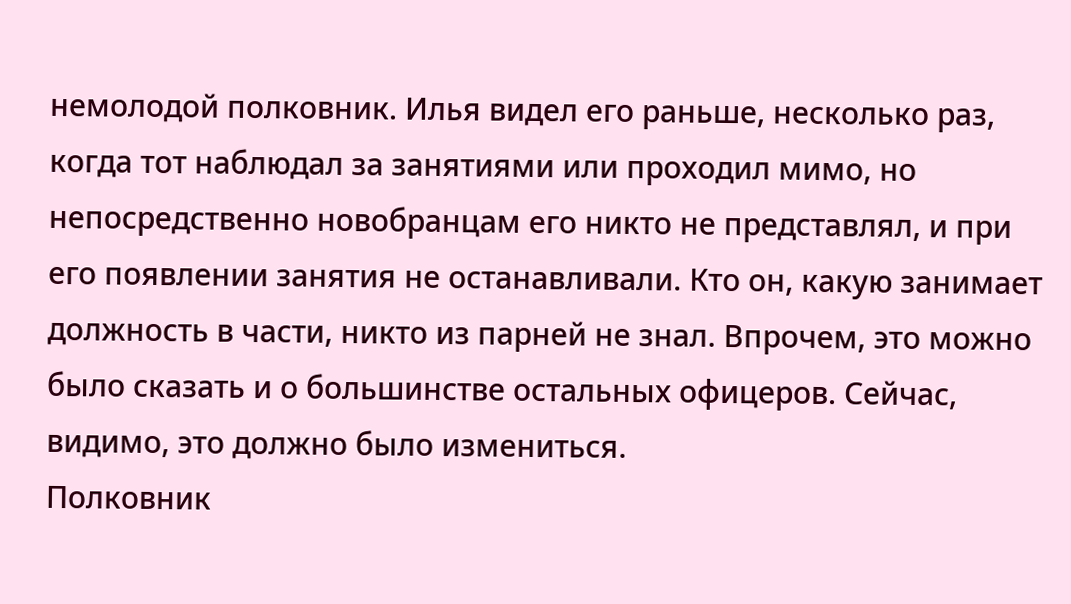немолодой полковник. Илья видел его раньше, несколько раз, когда тот наблюдал за занятиями или проходил мимо, но непосредственно новобранцам его никто не представлял, и при его появлении занятия не останавливали. Кто он, какую занимает должность в части, никто из парней не знал. Впрочем, это можно было сказать и о большинстве остальных офицеров. Сейчас, видимо, это должно было измениться.
Полковник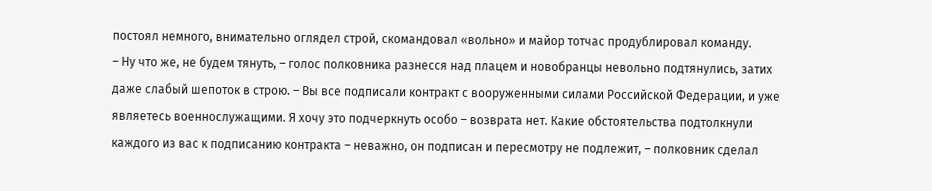постоял немного, внимательно оглядел строй, скомандовал «вольно» и майор тотчас продублировал команду.
– Ну что же, не будем тянуть, – голос полковника разнесся над плацем и новобранцы невольно подтянулись, затих даже слабый шепоток в строю. – Вы все подписали контракт с вооруженными силами Российской Федерации, и уже являетесь военнослужащими. Я хочу это подчеркнуть особо – возврата нет. Какие обстоятельства подтолкнули каждого из вас к подписанию контракта – неважно, он подписан и пересмотру не подлежит, – полковник сделал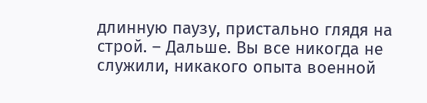длинную паузу, пристально глядя на строй. – Дальше. Вы все никогда не служили, никакого опыта военной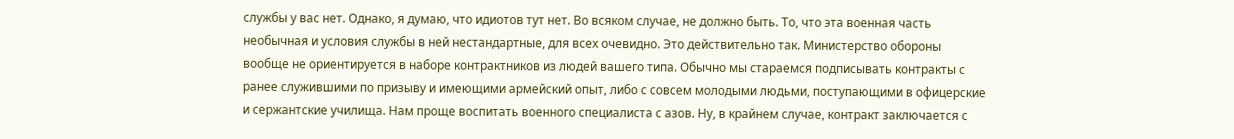службы у вас нет. Однако, я думаю, что идиотов тут нет. Во всяком случае, не должно быть. То, что эта военная часть необычная и условия службы в ней нестандартные, для всех очевидно. Это действительно так. Министерство обороны вообще не ориентируется в наборе контрактников из людей вашего типа. Обычно мы стараемся подписывать контракты с ранее служившими по призыву и имеющими армейский опыт, либо с совсем молодыми людьми, поступающими в офицерские и сержантские училища. Нам проще воспитать военного специалиста с азов. Ну, в крайнем случае, контракт заключается с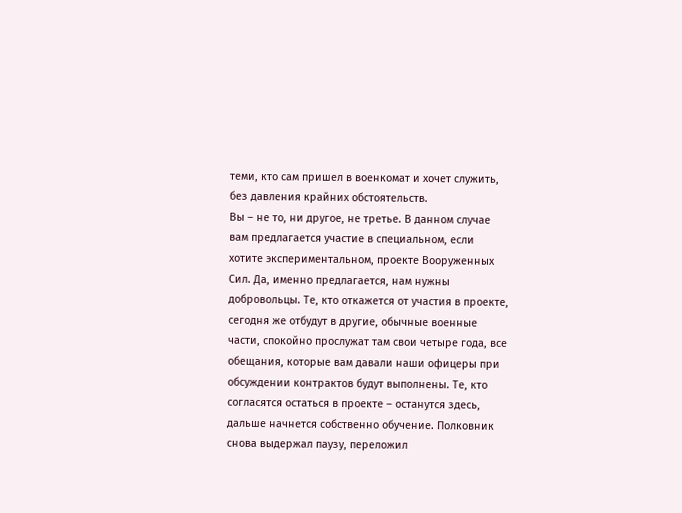теми, кто сам пришел в военкомат и хочет служить, без давления крайних обстоятельств.
Вы – не то, ни другое, не третье. В данном случае вам предлагается участие в специальном, если хотите экспериментальном, проекте Вооруженных Сил. Да, именно предлагается, нам нужны добровольцы. Те, кто откажется от участия в проекте, сегодня же отбудут в другие, обычные военные части, спокойно прослужат там свои четыре года, все обещания, которые вам давали наши офицеры при обсуждении контрактов будут выполнены. Те, кто согласятся остаться в проекте – останутся здесь, дальше начнется собственно обучение. Полковник снова выдержал паузу, переложил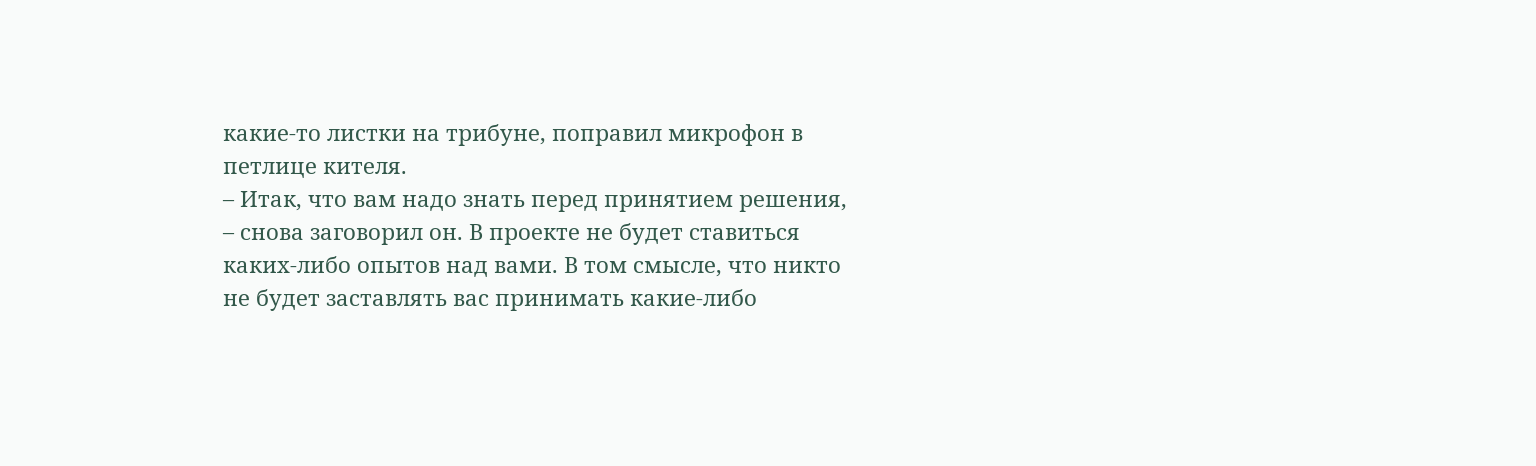какие-то листки на трибуне, поправил микрофон в петлице кителя.
– Итак, что вам надо знать перед принятием решения, – снова заговорил он. В проекте не будет ставиться каких-либо опытов над вами. В том смысле, что никто не будет заставлять вас принимать какие-либо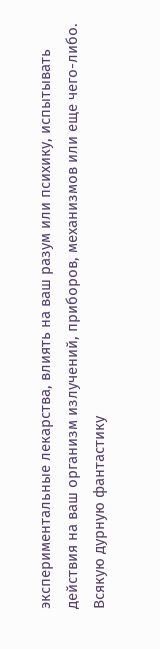экспериментальные лекарства, влиять на ваш разум или психику, испытывать действия на ваш организм излучений, приборов, механизмов или еще чего-либо. Всякую дурную фантастику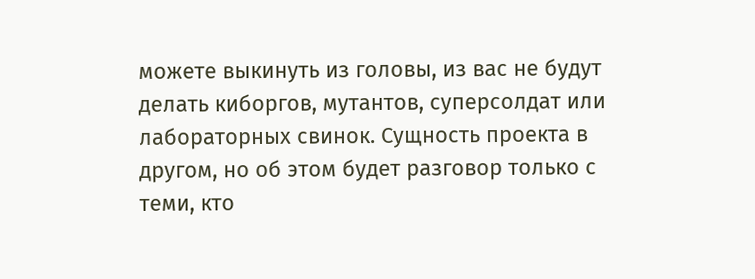можете выкинуть из головы, из вас не будут делать киборгов, мутантов, суперсолдат или лабораторных свинок. Сущность проекта в другом, но об этом будет разговор только с теми, кто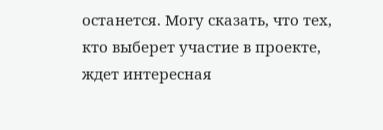останется. Могу сказать, что тех, кто выберет участие в проекте, ждет интересная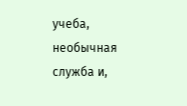учеба, необычная служба и,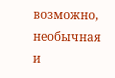возможно, необычная и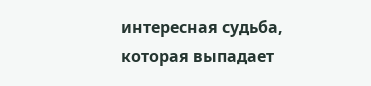интересная судьба, которая выпадает